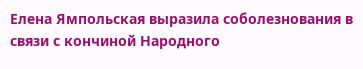Eлена Ямпольская выразила соболезнования в связи с кончиной Народного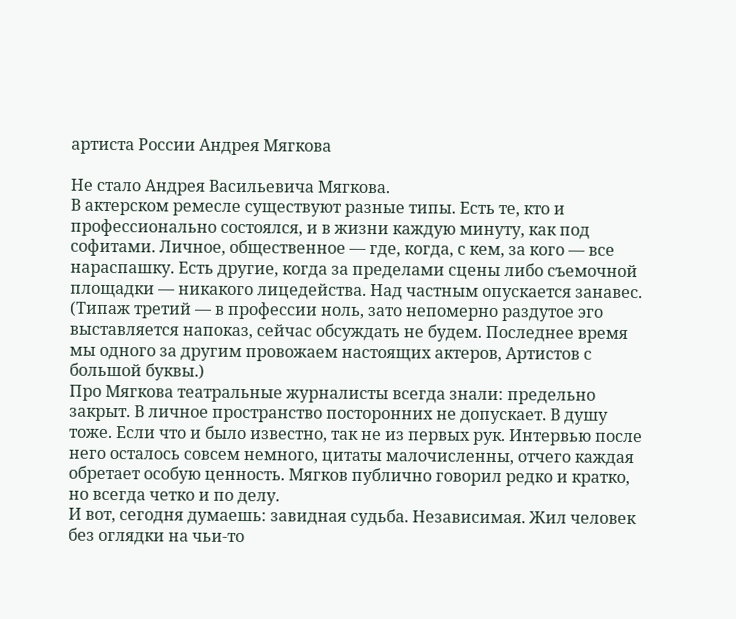артиста России Андрея Мягкова

Не стало Андрея Васильевича Мягкова.
В актерском ремесле существуют разные типы. Есть те, кто и профессионально состоялся, и в жизни каждую минуту, как под софитами. Личное, общественное — где, когда, с кем, за кого — все нараспашку. Есть другие, когда за пределами сцены либо съемочной площадки — никакого лицедейства. Над частным опускается занавес. (Типаж третий — в профессии ноль, зато непомерно раздутое эго выставляется напоказ, сейчас обсуждать не будем. Последнее время мы одного за другим провожаем настоящих актеров, Артистов с большой буквы.)
Про Мягкова театральные журналисты всегда знали: предельно закрыт. В личное пространство посторонних не допускает. В душу тоже. Если что и было известно, так не из первых рук. Интервью после него осталось совсем немного, цитаты малочисленны, отчего каждая обретает особую ценность. Мягков публично говорил редко и кратко, но всегда четко и по делу.
И вот, сегодня думаешь: завидная судьба. Независимая. Жил человек без оглядки на чьи-то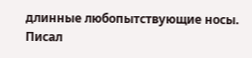длинные любопытствующие носы. Писал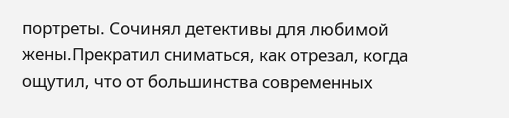портреты. Сочинял детективы для любимой жены.Прекратил сниматься, как отрезал, когда ощутил, что от большинства современных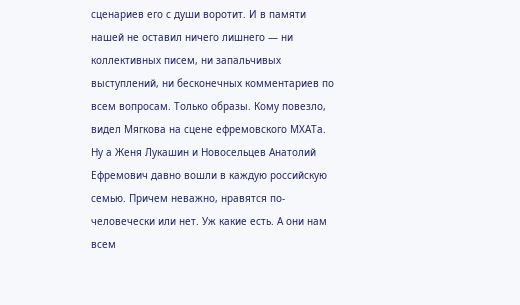сценариев его с души воротит. И в памяти нашей не оставил ничего лишнего — ни коллективных писем, ни запальчивых выступлений, ни бесконечных комментариев по всем вопросам. Только образы. Кому повезло, видел Мягкова на сцене ефремовского МХАТа. Ну а Женя Лукашин и Новосельцев Анатолий Ефремович давно вошли в каждую российскую семью. Причем неважно, нравятся по-человечески или нет. Уж какие есть. А они нам всем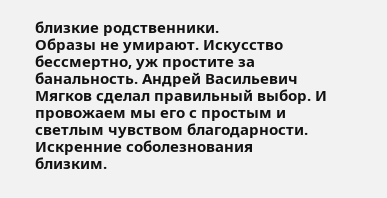близкие родственники.
Образы не умирают. Искусство бессмертно, уж простите за банальность. Андрей Васильевич Мягков сделал правильный выбор. И провожаем мы его с простым и светлым чувством благодарности.
Искренние соболезнования близким.